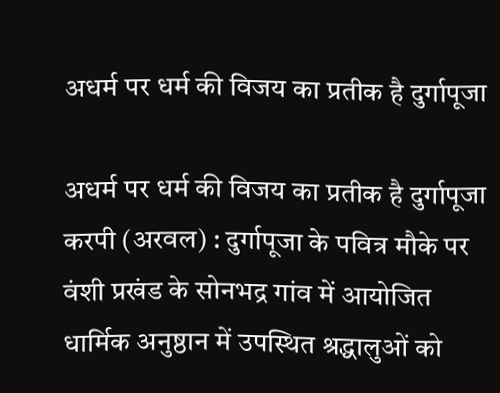अधर्म पर धर्म की विजय का प्रतीक है दुर्गापूजा

अधर्म पर धर्म की विजय का प्रतीक है दुर्गापूजा करपी (अरवल) : दुर्गापूजा के पवित्र मौके पर वंशी प्रखंड के सोनभद्र गांव में आयोजित धार्मिक अनुष्ठान में उपस्थित श्रद्धालुओं को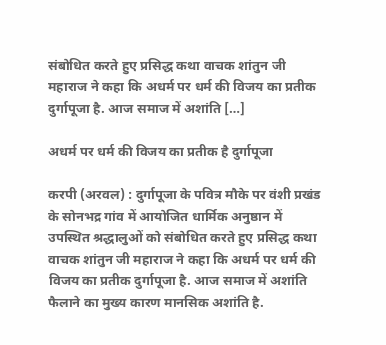संबोधित करते हुए प्रसिद्ध कथा वाचक शांतुन जी महाराज ने कहा कि अधर्म पर धर्म की विजय का प्रतीक दुर्गापूजा है. आज समाज में अशांति […]

अधर्म पर धर्म की विजय का प्रतीक है दुर्गापूजा

करपी (अरवल) : दुर्गापूजा के पवित्र मौके पर वंशी प्रखंड के सोनभद्र गांव में आयोजित धार्मिक अनुष्ठान में उपस्थित श्रद्धालुओं को संबोधित करते हुए प्रसिद्ध कथा वाचक शांतुन जी महाराज ने कहा कि अधर्म पर धर्म की विजय का प्रतीक दुर्गापूजा है. आज समाज में अशांति फैलाने का मुख्य कारण मानसिक अशांति है.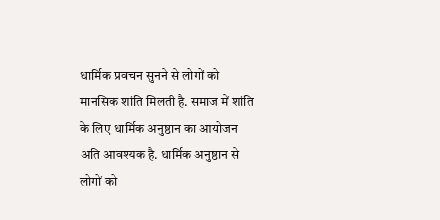धार्मिक प्रवचन सुनने से लोगों को मानसिक शांति मिलती है. समाज में शांति के लिए धार्मिक अनुष्ठान का आयोजन अति आवश्यक है. धार्मिक अनुष्ठान से लोगों को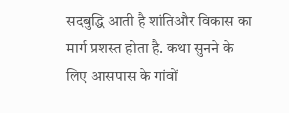सदबुद्धि आती है शांतिऔर विकास का मार्ग प्रशस्त होता है. कथा सुनने के लिए आसपास के गांवों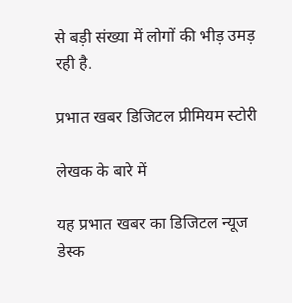से बड़ी संख्या में लोगों की भीड़ उमड़ रही है.

प्रभात खबर डिजिटल प्रीमियम स्टोरी

लेखक के बारे में

यह प्रभात खबर का डिजिटल न्यूज डेस्क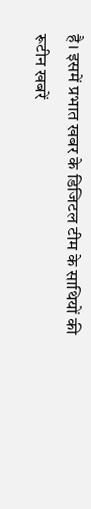है। इसमें प्रभात खबर के डिजिटल टीम के साथियों की रूटीन खबरें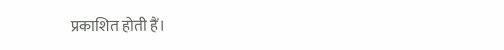प्रकाशित होती हैं।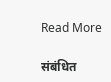Read More

संबंधित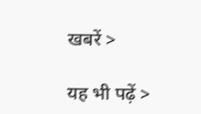खबरें >

यह भी पढ़ें >